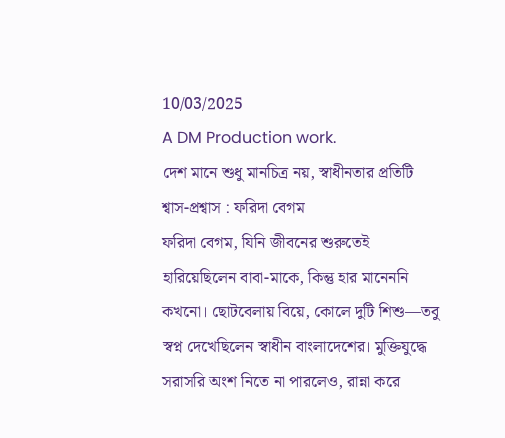10/03/2025
A DM Production work.
দেশ মানে শুধু মানচিত্র নয়, স্বাধীনতার প্রতিটি শ্বাস-প্রশ্বাস : ফরিদা বেগম
ফরিদা বেগম, যিনি জীবনের শুরুতেই হারিয়েছিলেন বাবা-মাকে, কিন্তু হার মানেননি কখনো। ছোটবেলায় বিয়ে, কোলে দুটি শিশু—তবু স্বপ্ন দেখেছিলেন স্বাধীন বাংলাদেশের। মুক্তিযুদ্ধে সরাসরি অংশ নিতে না পারলেও, রান্না করে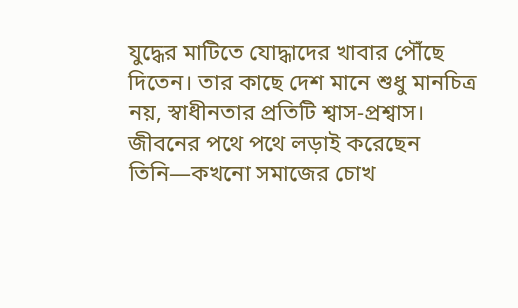যুদ্ধের মাটিতে যোদ্ধাদের খাবার পৌঁছে দিতেন। তার কাছে দেশ মানে শুধু মানচিত্র নয়, স্বাধীনতার প্রতিটি শ্বাস-প্রশ্বাস।
জীবনের পথে পথে লড়াই করেছেন তিনি—কখনো সমাজের চোখ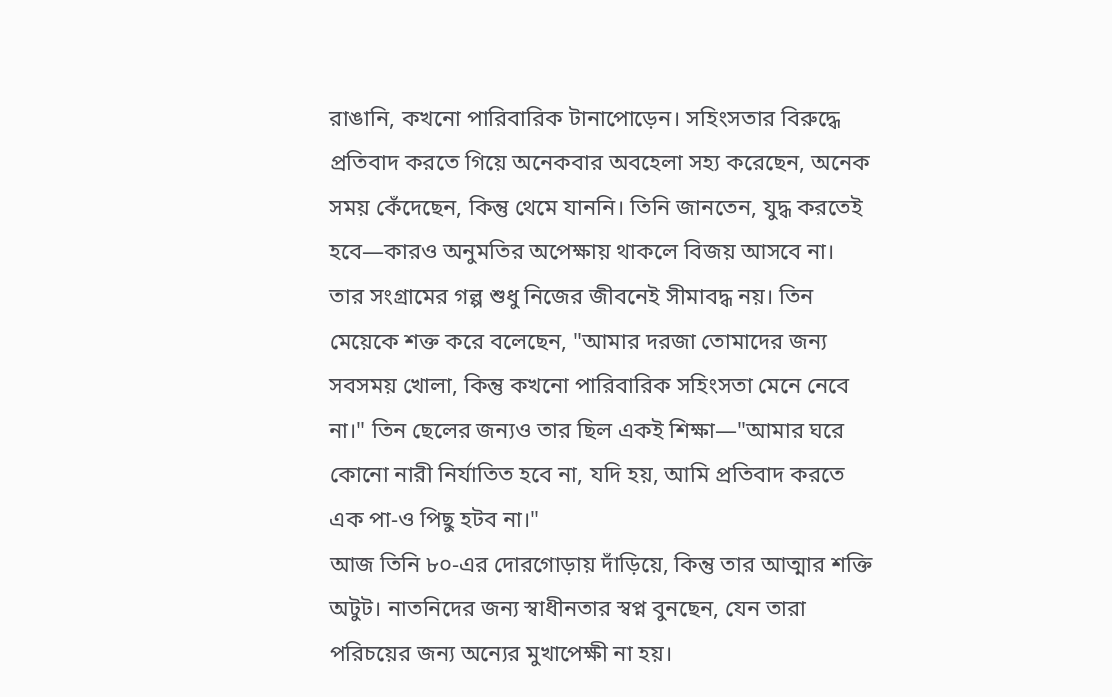রাঙানি, কখনো পারিবারিক টানাপোড়েন। সহিংসতার বিরুদ্ধে প্রতিবাদ করতে গিয়ে অনেকবার অবহেলা সহ্য করেছেন, অনেক সময় কেঁদেছেন, কিন্তু থেমে যাননি। তিনি জানতেন, যুদ্ধ করতেই হবে—কারও অনুমতির অপেক্ষায় থাকলে বিজয় আসবে না।
তার সংগ্রামের গল্প শুধু নিজের জীবনেই সীমাবদ্ধ নয়। তিন মেয়েকে শক্ত করে বলেছেন, "আমার দরজা তোমাদের জন্য সবসময় খোলা, কিন্তু কখনো পারিবারিক সহিংসতা মেনে নেবে না।" তিন ছেলের জন্যও তার ছিল একই শিক্ষা—"আমার ঘরে কোনো নারী নির্যাতিত হবে না, যদি হয়, আমি প্রতিবাদ করতে এক পা-ও পিছু হটব না।"
আজ তিনি ৮০-এর দোরগোড়ায় দাঁড়িয়ে, কিন্তু তার আত্মার শক্তি অটুট। নাতনিদের জন্য স্বাধীনতার স্বপ্ন বুনছেন, যেন তারা পরিচয়ের জন্য অন্যের মুখাপেক্ষী না হয়।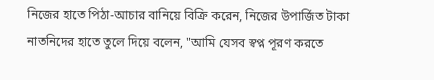নিজের হাতে পিঠা-আচার বানিয়ে বিক্রি করেন, নিজের উপার্জিত টাকা নাতনিদের হাতে তুলে দিয়ে বলেন, "আমি যেসব স্বপ্ন পূরণ করতে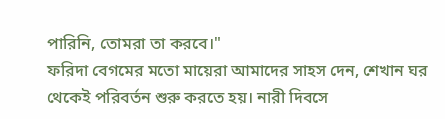পারিনি, তোমরা তা করবে।"
ফরিদা বেগমের মতো মায়েরা আমাদের সাহস দেন, শেখান ঘর থেকেই পরিবর্তন শুরু করতে হয়। নারী দিবসে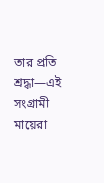তার প্রতি শ্রদ্ধা—এই সংগ্রামী মায়েরা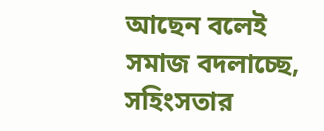আছেন বলেই সমাজ বদলাচ্ছে, সহিংসতার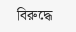বিরুদ্ধে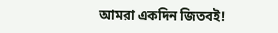আমরা একদিন জিতবই!